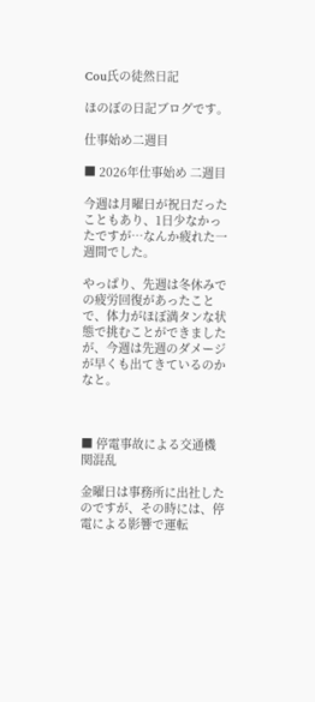Cou氏の徒然日記

ほのぼの日記ブログです。

仕事始め二週目

■ 2026年仕事始め 二週目

今週は月曜日が祝日だったこともあり、1日少なかったですが…なんか疲れた一週間でした。

やっぱり、先週は冬休みでの疲労回復があったことで、体力がほぼ満タンな状態で挑むことができましたが、今週は先週のダメージが早くも出てきているのかなと。



■ 停電事故による交通機関混乱

金曜日は事務所に出社したのですが、その時には、停電による影響で運転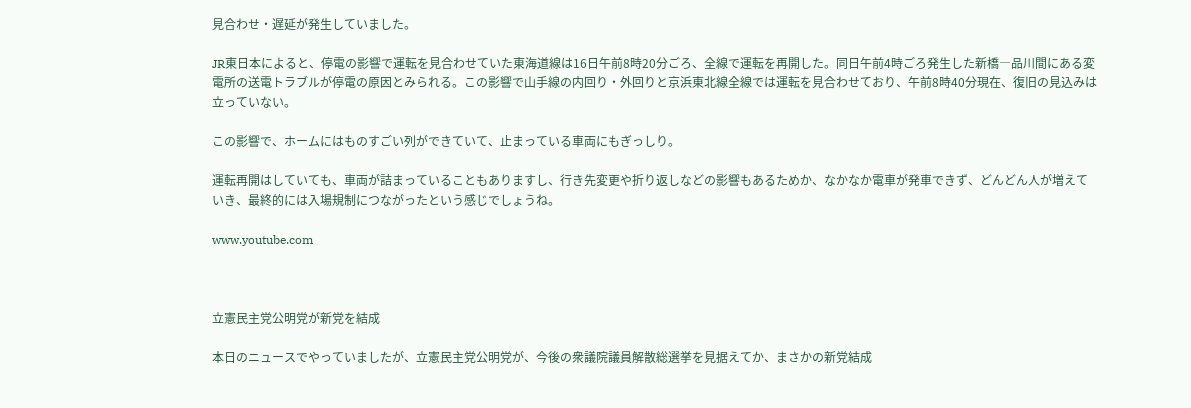見合わせ・遅延が発生していました。

JR東日本によると、停電の影響で運転を見合わせていた東海道線は16日午前8時20分ごろ、全線で運転を再開した。同日午前4時ごろ発生した新橋―品川間にある変電所の送電トラブルが停電の原因とみられる。この影響で山手線の内回り・外回りと京浜東北線全線では運転を見合わせており、午前8時40分現在、復旧の見込みは立っていない。

この影響で、ホームにはものすごい列ができていて、止まっている車両にもぎっしり。

運転再開はしていても、車両が詰まっていることもありますし、行き先変更や折り返しなどの影響もあるためか、なかなか電車が発車できず、どんどん人が増えていき、最終的には入場規制につながったという感じでしょうね。

www.youtube.com



立憲民主党公明党が新党を結成

本日のニュースでやっていましたが、立憲民主党公明党が、今後の衆議院議員解散総選挙を見据えてか、まさかの新党結成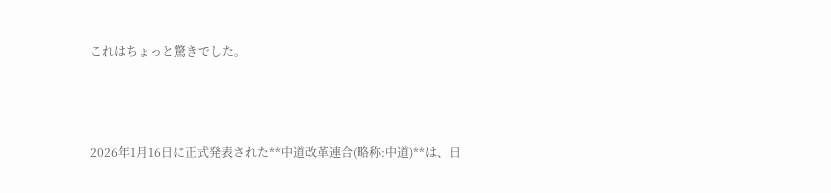これはちょっと驚きでした。



2026年1月16日に正式発表された**中道改革連合(略称:中道)**は、日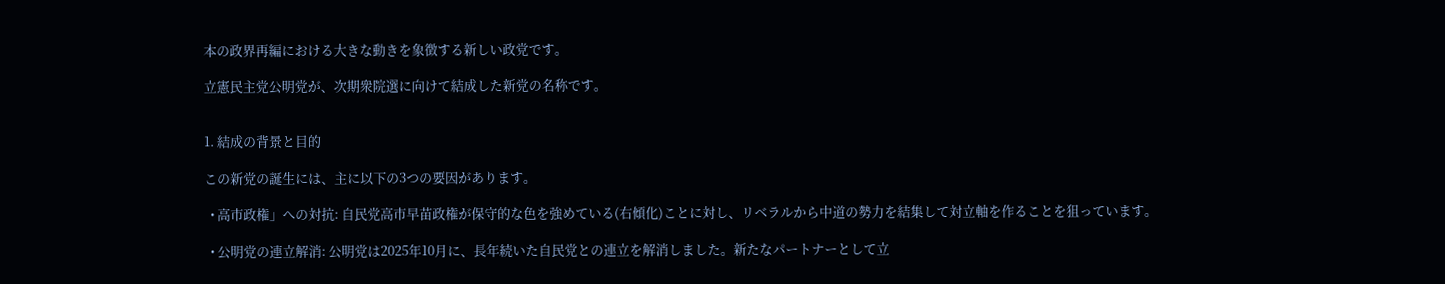本の政界再編における大きな動きを象徴する新しい政党です。

立憲民主党公明党が、次期衆院選に向けて結成した新党の名称です。


1. 結成の背景と目的

この新党の誕生には、主に以下の3つの要因があります。

  • 高市政権」への対抗: 自民党高市早苗政権が保守的な色を強めている(右傾化)ことに対し、リベラルから中道の勢力を結集して対立軸を作ることを狙っています。

  • 公明党の連立解消: 公明党は2025年10月に、長年続いた自民党との連立を解消しました。新たなパートナーとして立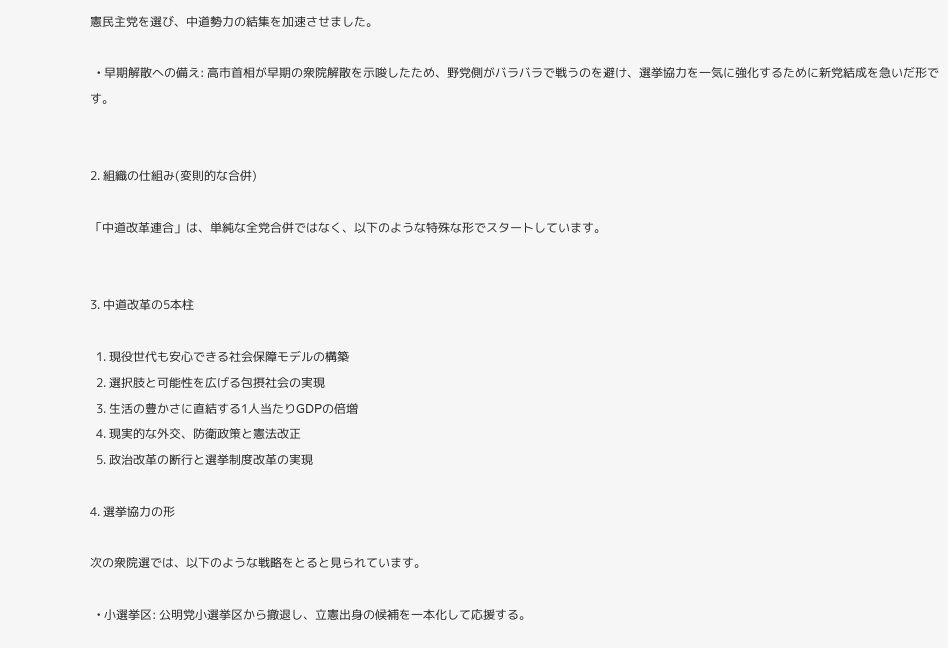憲民主党を選び、中道勢力の結集を加速させました。

  • 早期解散への備え: 高市首相が早期の衆院解散を示唆したため、野党側がバラバラで戦うのを避け、選挙協力を一気に強化するために新党結成を急いだ形です。


2. 組織の仕組み(変則的な合併)

「中道改革連合」は、単純な全党合併ではなく、以下のような特殊な形でスタートしています。


3. 中道改革の5本柱

  1. 現役世代も安心できる社会保障モデルの構築
  2. 選択肢と可能性を広げる包摂社会の実現
  3. 生活の豊かさに直結する1人当たりGDPの倍増
  4. 現実的な外交、防衛政策と憲法改正
  5. 政治改革の断行と選挙制度改革の実現

4. 選挙協力の形

次の衆院選では、以下のような戦略をとると見られています。

  • 小選挙区: 公明党小選挙区から撤退し、立憲出身の候補を一本化して応援する。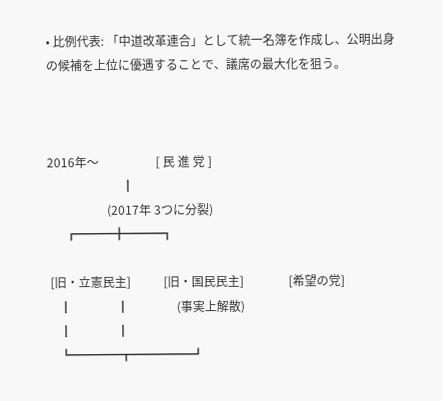• 比例代表: 「中道改革連合」として統一名簿を作成し、公明出身の候補を上位に優遇することで、議席の最大化を狙う。



2016年〜                   [ 民 進 党 ]
                         ┃
                    (2017年 3つに分裂)
      ┏━━━╋━━━┓

 [旧・立憲民主]           [旧・国民民主]               [希望の党]
    ┃               ┃                (事実上解散)
    ┃               ┃
    ┗━━━━┳━━━━━┛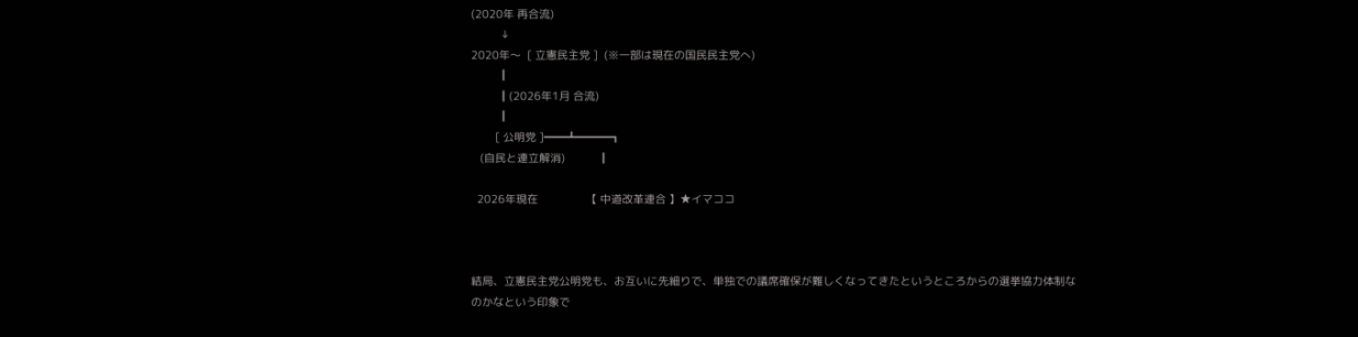(2020年 再合流)
          ↓
2020年〜  [ 立憲民主党 ]  (※一部は現在の国民民主党へ)
         ┃
         ┃(2026年1月 合流)
         ┃
        [ 公明党 ]━━┻━━━┓
   (自民と連立解消)           ┃

  2026年現在                【 中道改革連合 】★イマココ



結局、立憲民主党公明党も、お互いに先細りで、単独での議席確保が難しくなってきたというところからの選挙協力体制なのかなという印象で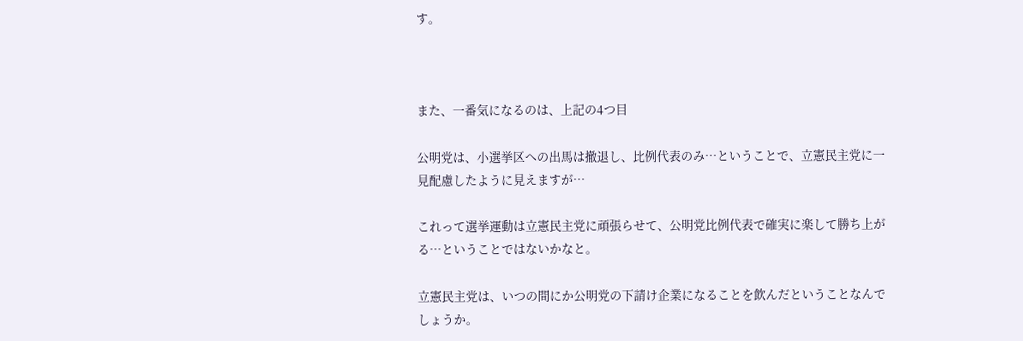す。



また、一番気になるのは、上記の4つ目

公明党は、小選挙区への出馬は撤退し、比例代表のみ…ということで、立憲民主党に一見配慮したように見えますが…

これって選挙運動は立憲民主党に頑張らせて、公明党比例代表で確実に楽して勝ち上がる…ということではないかなと。

立憲民主党は、いつの間にか公明党の下請け企業になることを飲んだということなんでしょうか。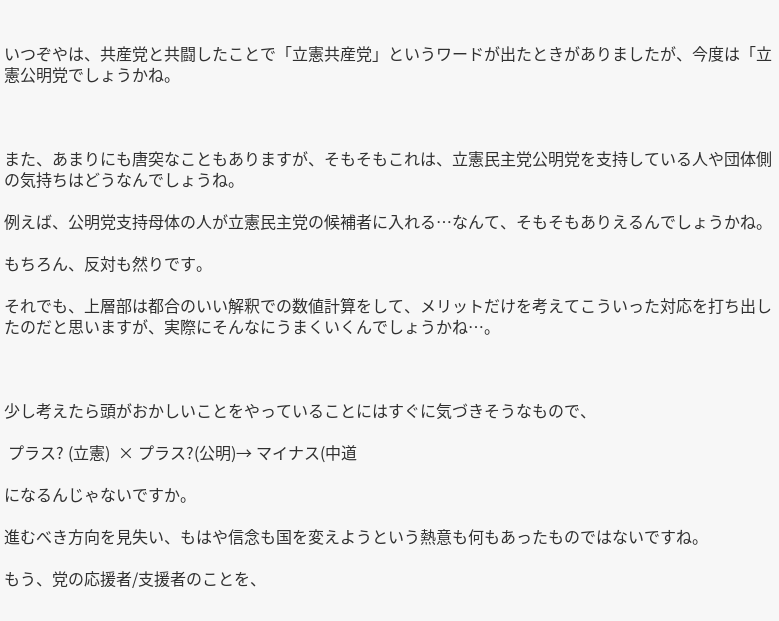いつぞやは、共産党と共闘したことで「立憲共産党」というワードが出たときがありましたが、今度は「立憲公明党でしょうかね。



また、あまりにも唐突なこともありますが、そもそもこれは、立憲民主党公明党を支持している人や団体側の気持ちはどうなんでしょうね。

例えば、公明党支持母体の人が立憲民主党の候補者に入れる…なんて、そもそもありえるんでしょうかね。

もちろん、反対も然りです。

それでも、上層部は都合のいい解釈での数値計算をして、メリットだけを考えてこういった対応を打ち出したのだと思いますが、実際にそんなにうまくいくんでしょうかね…。



少し考えたら頭がおかしいことをやっていることにはすぐに気づきそうなもので、

 プラス? (立憲)  × プラス?(公明)→ マイナス(中道

になるんじゃないですか。

進むべき方向を見失い、もはや信念も国を変えようという熱意も何もあったものではないですね。

もう、党の応援者/支援者のことを、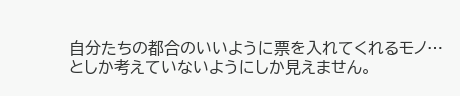自分たちの都合のいいように票を入れてくれるモノ…としか考えていないようにしか見えません。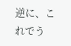逆に、これでう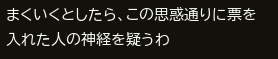まくいくとしたら、この思惑通りに票を入れた人の神経を疑うわ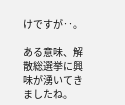けですが‥。

ある意味、解散総選挙に興味が湧いてきましたね。